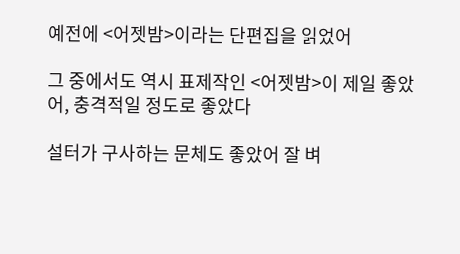예전에 <어젯밤>이라는 단편집을 읽었어

그 중에서도 역시 표제작인 <어젯밤>이 제일 좋았어, 충격적일 정도로 좋았다

설터가 구사하는 문체도 좋았어 잘 벼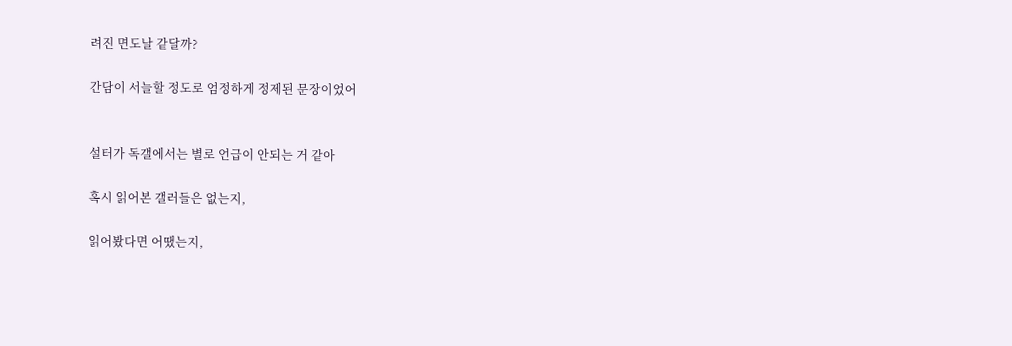려진 면도날 같달까?

간담이 서늘할 정도로 엄정하게 정제된 문장이었어


설터가 독갤에서는 별로 언급이 안되는 거 같아

혹시 읽어본 갤러들은 없는지,

읽어봤다면 어땠는지,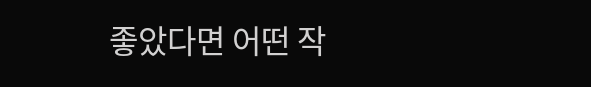좋았다면 어떤 작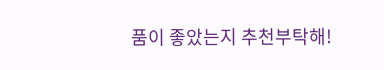품이 좋았는지 추천부탁해!